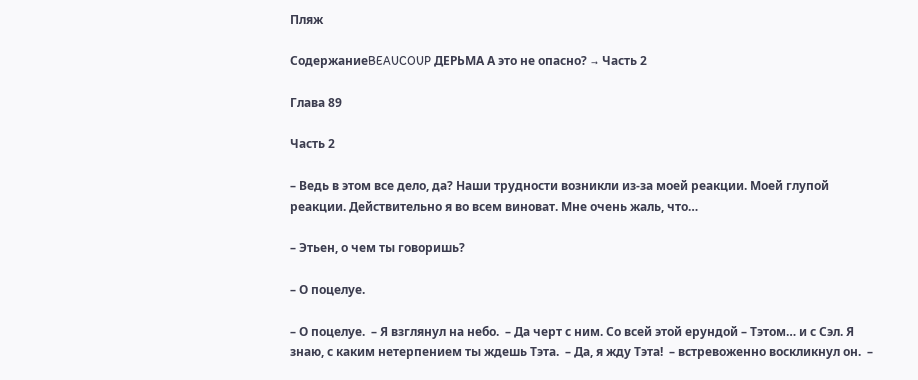Пляж

СодержаниеBEAUCOUP ДЕРЬМА А это не опасно? → Часть 2

Глава 89

Часть 2

– Ведь в этом все дело, да? Наши трудности возникли из-за моей реакции. Моей глупой реакции. Действительно я во всем виноват. Мне очень жаль, что…

– Этьен, о чем ты говоришь?

– О поцелуе.

– О поцелуе.  – Я взглянул на небо.  – Да черт с ним. Со всей этой ерундой – Тэтом… и с Сэл. Я знаю, с каким нетерпением ты ждешь Тэта.  – Да, я жду Тэта!  – встревоженно воскликнул он.  –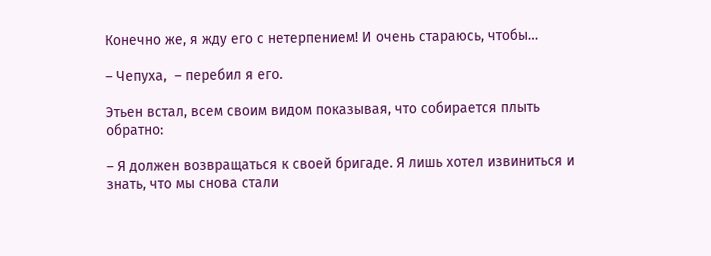Конечно же, я жду его с нетерпением! И очень стараюсь, чтобы…

– Чепуха,  – перебил я его.

Этьен встал, всем своим видом показывая, что собирается плыть обратно:

– Я должен возвращаться к своей бригаде. Я лишь хотел извиниться и знать, что мы снова стали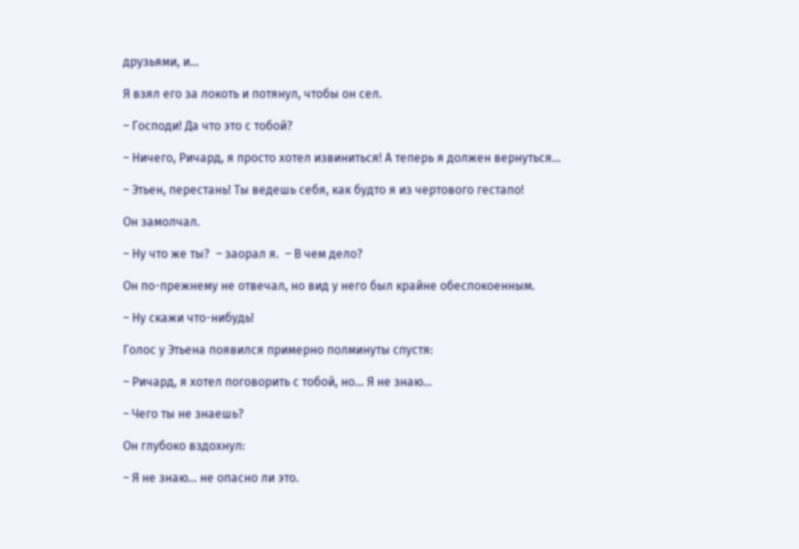друзьями, и…

Я взял его за локоть и потянул, чтобы он сел.

– Господи! Да что это с тобой?

– Ничего, Ричард, я просто хотел извиниться! А теперь я должен вернуться…

– Этьен, перестань! Ты ведешь себя, как будто я из чертового гестапо!

Он замолчал.

– Ну что же ты?  – заорал я.  – В чем дело?

Он по-прежнему не отвечал, но вид у него был крайне обеспокоенным.

– Ну скажи что-нибудь!

Голос у Этьена появился примерно полминуты спустя:

– Ричард, я хотел поговорить с тобой, но… Я не знаю…

– Чего ты не знаешь?

Он глубоко вздохнул:

– Я не знаю… не опасно ли это.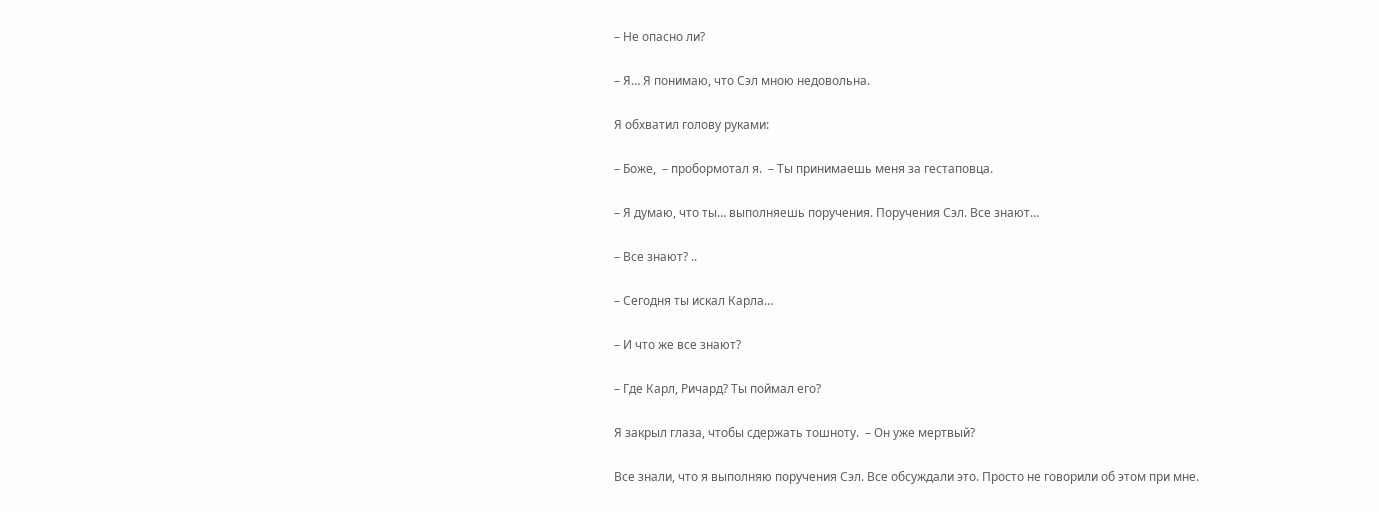– Не опасно ли?

– Я… Я понимаю, что Сэл мною недовольна.

Я обхватил голову руками:

– Боже,  – пробормотал я.  – Ты принимаешь меня за гестаповца.

– Я думаю, что ты… выполняешь поручения. Поручения Сэл. Все знают…

– Все знают? ..

– Сегодня ты искал Карла…

– И что же все знают?

– Где Карл, Ричард? Ты поймал его?

Я закрыл глаза, чтобы сдержать тошноту.  – Он уже мертвый?

Все знали, что я выполняю поручения Сэл. Все обсуждали это. Просто не говорили об этом при мне.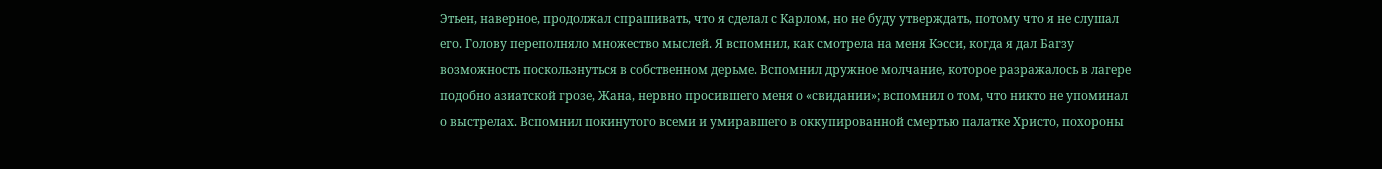Этьен, наверное, продолжал спрашивать, что я сделал с Карлом, но не буду утверждать, потому что я не слушал его. Голову переполняло множество мыслей. Я вспомнил, как смотрела на меня Кэсси, когда я дал Багзу возможность поскользнуться в собственном дерьме. Вспомнил дружное молчание, которое разражалось в лагере подобно азиатской грозе, Жана, нервно просившего меня о «свидании»; вспомнил о том, что никто не упоминал о выстрелах. Вспомнил покинутого всеми и умиравшего в оккупированной смертью палатке Христо, похороны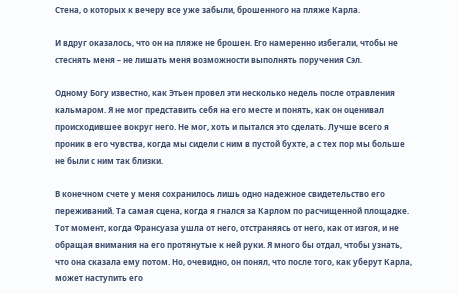Стена, о которых к вечеру все уже забыли, брошенного на пляже Карла.

И вдруг оказалось, что он на пляже не брошен. Его намеренно избегали, чтобы не стеснять меня – не лишать меня возможности выполнять поручения Сэл.

Одному Богу известно, как Этьен провел эти несколько недель после отравления кальмаром. Я не мог представить себя на его месте и понять, как он оценивал происходившее вокруг него. Не мог, хоть и пытался это сделать. Лучше всего я проник в его чувства, когда мы сидели с ним в пустой бухте, а с тех пор мы больше не были с ним так близки.

В конечном счете у меня сохранилось лишь одно надежное свидетельство его переживаний. Та самая сцена, когда я гнался за Карлом по расчищенной площадке. Тот момент, когда Франсуаза ушла от него, отстраняясь от него, как от изгоя, и не обращая внимания на его протянутые к ней руки. Я много бы отдал, чтобы узнать, что она сказала ему потом. Но, очевидно, он понял, что после того, как уберут Карла, может наступить его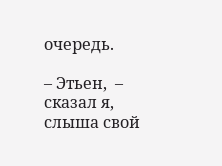очередь.

– Этьен,  – сказал я, слыша свой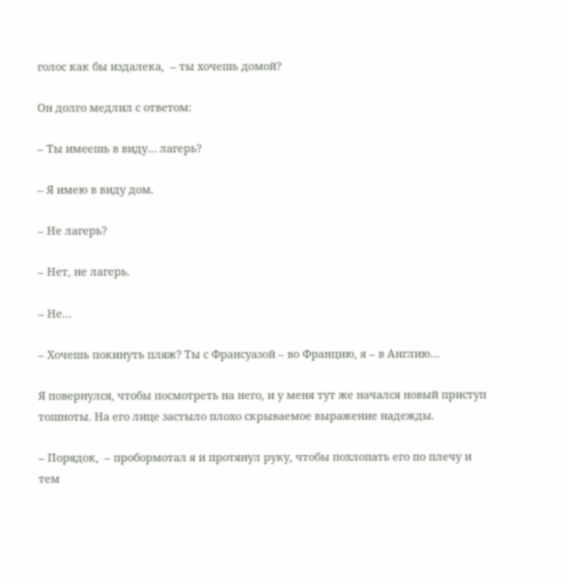голос как бы издалека,  – ты хочешь домой?

Он долго медлил с ответом:

– Ты имеешь в виду… лагерь?

– Я имею в виду дом.

– Не лагерь?

– Нет, не лагерь.

– Не…

– Хочешь покинуть пляж? Ты с Франсуазой – во Францию, я – в Англию…

Я повернулся, чтобы посмотреть на него, и у меня тут же начался новый приступ тошноты. На его лице застыло плохо скрываемое выражение надежды.

– Порядок,  – пробормотал я и протянул руку, чтобы похлопать его по плечу и тем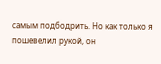самым подбодрить. Но как только я пошевелил рукой, он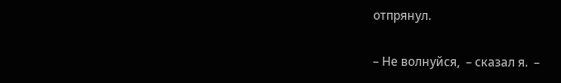отпрянул.

– Не волнуйся,  – сказал я.  –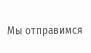Мы отправимся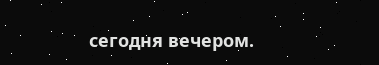сегодня вечером.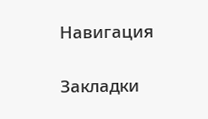Навигация

Закладки